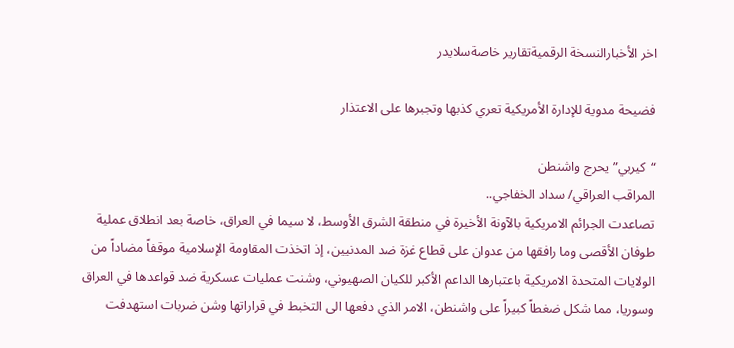اخر الأخبارالنسخة الرقميةتقارير خاصةسلايدر

فضيحة مدوية للإدارة الأمريكية تعري كذبها وتجبرها على الاعتذار

“كيربي” يحرج واشنطن
المراقب العراقي/ سداد الخفاجي..
تصاعدت الجرائم الامريكية بالآونة الأخيرة في منطقة الشرق الأوسط، لا سيما في العراق، خاصة بعد انطلاق عملية طوفان الأقصى وما رافقها من عدوان على قطاع غزة ضد المدنيين، إذ اتخذت المقاومة الإسلامية موقفاً مضاداً من الولايات المتحدة الامريكية باعتبارها الداعم الأكبر للكيان الصهيوني، وشنت عمليات عسكرية ضد قواعدها في العراق وسوريا، مما شكل ضغطاً كبيراً على واشنطن، الامر الذي دفعها الى التخبط في قراراتها وشن ضربات استهدفت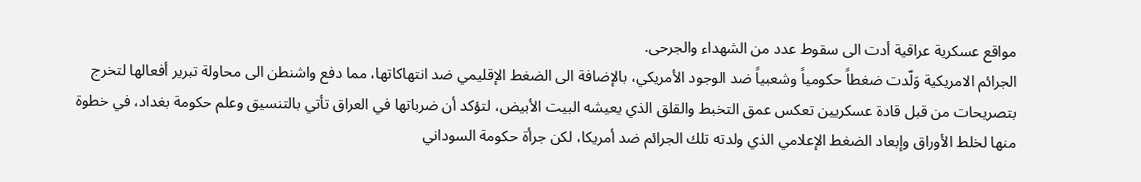مواقع عسكرية عراقية أدت الى سقوط عدد من الشهداء والجرحى.
الجرائم الامريكية وَلّدت ضغطاً حكومياً وشعبياً ضد الوجود الأمريكي، بالإضافة الى الضغط الإقليمي ضد انتهاكاتها، مما دفع واشنطن الى محاولة تبرير أفعالها لتخرج بتصريحات من قبل قادة عسكريين تعكس عمق التخبط والقلق الذي يعيشه البيت الأبيض، لتؤكد أن ضرباتها في العراق تأتي بالتنسيق وعلم حكومة بغداد، في خطوة منها لخلط الأوراق وإبعاد الضغط الإعلامي الذي ولدته تلك الجرائم ضد أمريكا، لكن جرأة حكومة السوداني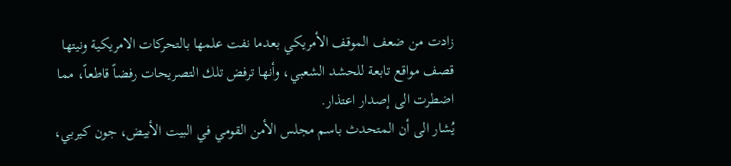زادت من ضعف الموقف الأمريكي بعدما نفت علمها بالتحركات الامريكية ونيتها قصف مواقع تابعة للحشد الشعبي، وأنها ترفض تلك التصريحات رفضاً قاطعاً، مما اضطرت الى إصدار اعتذار.
يُشار الى أن المتحدث باسم مجلس الأمن القومي في البيت الأبيض، جون كيربي،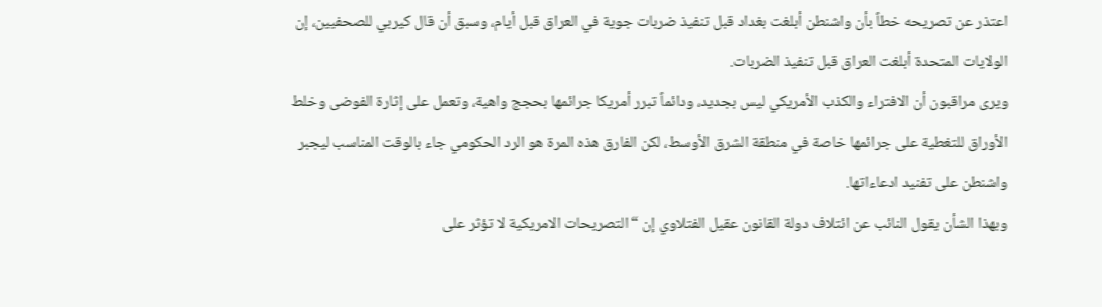اعتذر عن تصريحه خطاً بأن واشنطن أبلغت بغداد قبل تنفيذ ضربات جوية في العراق قبل أيام، وسبق أن قال كيربي للصحفيين، إن الولايات المتحدة أبلغت العراق قبل تنفيذ الضربات.
ويرى مراقبون أن الافتراء والكذب الأمريكي ليس بجديد، ودائماً تبرر أمريكا جرائمها بحجج واهية، وتعمل على إثارة الفوضى وخلط الأوراق للتغطية على جرائمها خاصة في منطقة الشرق الأوسط، لكن الفارق هذه المرة هو الرد الحكومي جاء بالوقت المناسب ليجبر واشنطن على تفنيد ادعاءاتها.
وبهذا الشأن يقول النائب عن ائتلاف دولة القانون عقيل الفتلاوي إن “التصريحات الامريكية لا تؤثر على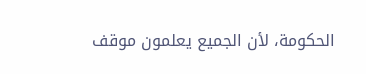الحكومة، لأن الجميع يعلمون موقف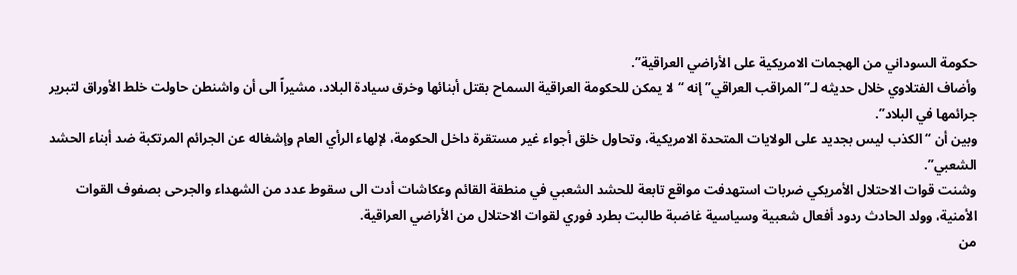حكومة السوداني من الهجمات الامريكية على الأراضي العراقية”.
وأضاف الفتلاوي خلال حديثه لـ”المراقب العراقي” إنه “لا يمكن للحكومة العراقية السماح بقتل أبنائها وخرق سيادة البلاد، مشيراً الى أن واشنطن حاولت خلط الأوراق لتبرير جرائمها في البلاد”.
وبين أن “الكذب ليس بجديد على الولايات المتحدة الامريكية، وتحاول خلق أجواء غير مستقرة داخل الحكومة، لإلهاء الرأي العام وإشغاله عن الجرائم المرتكبة ضد أبناء الحشد الشعبي”.
وشنت قوات الاحتلال الأمريكي ضربات استهدفت مواقع تابعة للحشد الشعبي في منطقة القائم وعكاشات أدت الى سقوط عدد من الشهداء والجرحى بصفوف القوات الأمنية، وولد الحادث ردود أفعال شعبية وسياسية غاضبة طالبت بطرد فوري لقوات الاحتلال من الأراضي العراقية.
من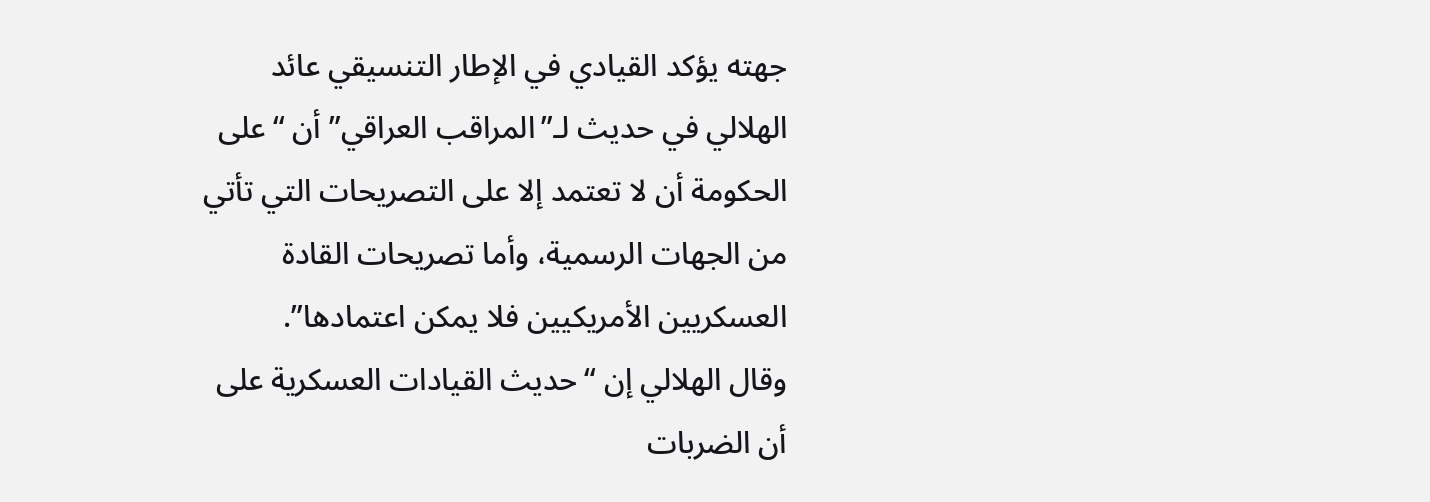جهته يؤكد القيادي في الإطار التنسيقي عائد الهلالي في حديث لـ”المراقب العراقي” أن “على الحكومة أن لا تعتمد إلا على التصريحات التي تأتي من الجهات الرسمية، وأما تصريحات القادة العسكريين الأمريكيين فلا يمكن اعتمادها”.
وقال الهلالي إن “حديث القيادات العسكرية على أن الضربات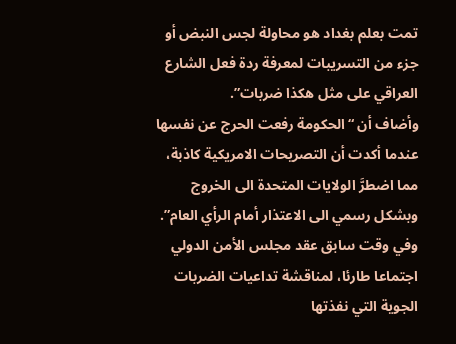تمت بعلم بغداد هو محاولة لجس النبض أو جزء من التسريبات لمعرفة ردة فعل الشارع العراقي على مثل هكذا ضربات”.
وأضاف أن “الحكومة رفعت الحرج عن نفسها عندما أكدت أن التصريحات الامريكية كاذبة، مما اضطرَّ الولايات المتحدة الى الخروج وبشكل رسمي الى الاعتذار أمام الرأي العام”.
وفي وقت سابق عقد مجلس الأمن الدولي اجتماعا طارئا، لمناقشة تداعيات الضربات الجوية التي نفذتها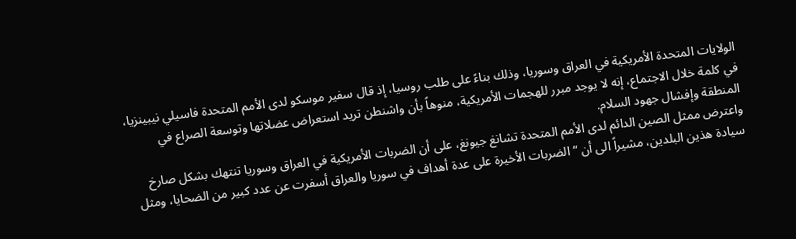الولايات المتحدة الأمريكية في العراق وسوريا، وذلك بناءً على طلب روسيا، إذ قال سفير موسكو لدى الأمم المتحدة فاسيلي نيبينزيا، في كلمة خلال الاجتماع، إنه لا يوجد مبرر للهجمات الأمريكية، منوهاً بأن واشنطن تريد استعراض عضلاتها وتوسعة الصراع في المنطقة وإفشال جهود السلام.
واعترض ممثل الصين الدائم لدى الأمم المتحدة تشانغ جيونغ، على أن الضربات الأمريكية في العراق وسوريا تنتهك بشكل صارخ سيادة هذين البلدين، مشيراً الى أن “الضربات الأخيرة على عدة أهداف في سوريا والعراق أسفرت عن عدد كبير من الضحايا، ومثل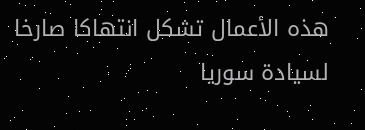هذه الأعمال تشكل انتهاكا صارخا لسيادة سوريا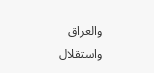والعراق واستقلال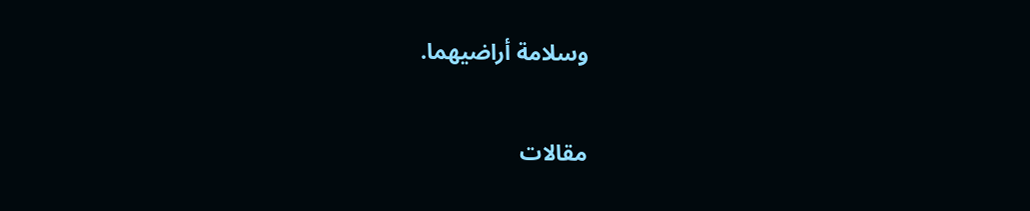وسلامة أراضيهما.

مقالات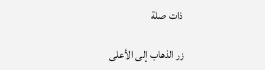ذات صلة

زر الذهاب إلى الأعلى